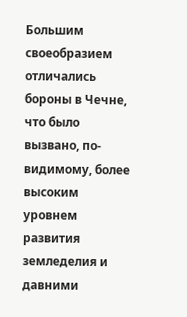Большим своеобразием отличались бороны в Чечне, что было вызвано, по-видимому, более высоким уровнем развития земледелия и давними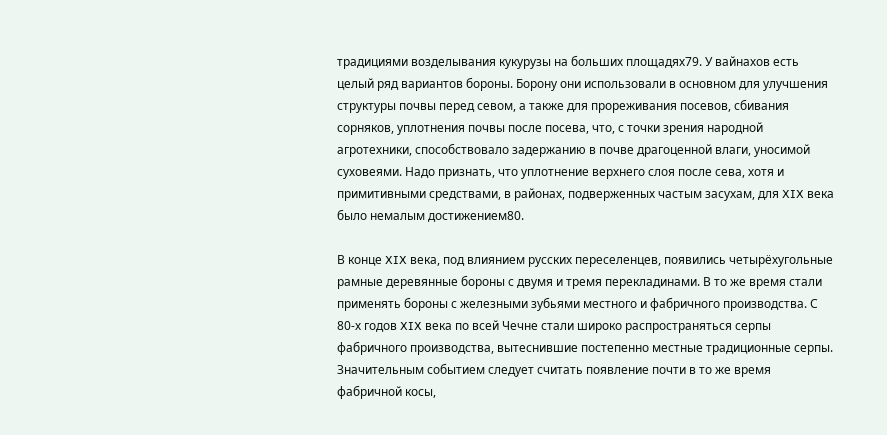традициями возделывания кукурузы на больших площадях79. У вайнахов есть целый ряд вариантов бороны. Борону они использовали в основном для улучшения структуры почвы перед севом, а также для прореживания посевов, сбивания сорняков, уплотнения почвы после посева, что, с точки зрения народной агротехники, способствовало задержанию в почве драгоценной влаги, уносимой суховеями. Надо признать, что уплотнение верхнего слоя после сева, хотя и примитивными средствами, в районах, подверженных частым засухам, для XIX века было немалым достижением80.

В конце XIX века, под влиянием русских переселенцев, появились четырёхугольные рамные деревянные бороны с двумя и тремя перекладинами. В то же время стали применять бороны с железными зубьями местного и фабричного производства. С 80-х годов XIX века по всей Чечне стали широко распространяться серпы фабричного производства, вытеснившие постепенно местные традиционные серпы. Значительным событием следует считать появление почти в то же время фабричной косы,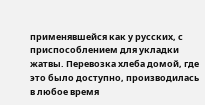применявшейся как у русских, с приспособлением для укладки жатвы. Перевозка хлеба домой, где это было доступно, производилась в любое время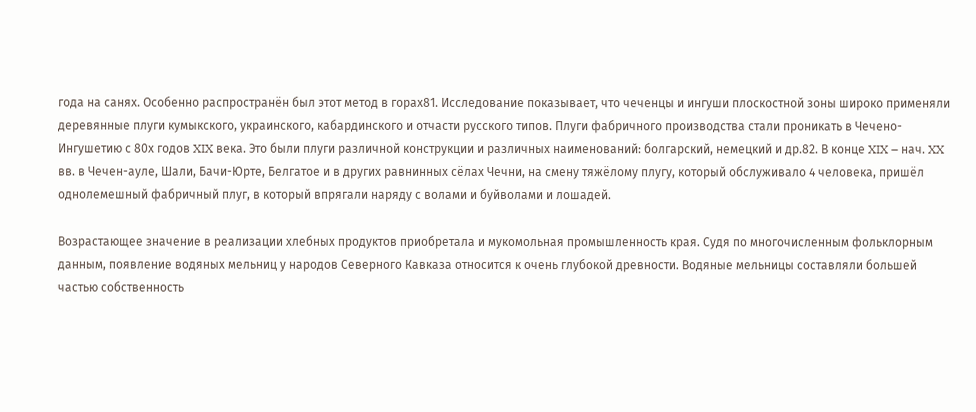года на санях. Особенно распространён был этот метод в горах81. Исследование показывает, что чеченцы и ингуши плоскостной зоны широко применяли деревянные плуги кумыкского, украинского, кабардинского и отчасти русского типов. Плуги фабричного производства стали проникать в Чечено-Ингушетию с 80х годов XIX века. Это были плуги различной конструкции и различных наименований: болгарский, немецкий и др.82. В конце XIX – нач. XX вв. в Чечен-ауле, Шали, Бачи-Юрте, Белгатое и в других равнинных сёлах Чечни, на смену тяжёлому плугу, который обслуживало 4 человека, пришёл однолемешный фабричный плуг, в который впрягали наряду с волами и буйволами и лошадей.

Возрастающее значение в реализации хлебных продуктов приобретала и мукомольная промышленность края. Судя по многочисленным фольклорным данным, появление водяных мельниц у народов Северного Кавказа относится к очень глубокой древности. Водяные мельницы составляли большей частью собственность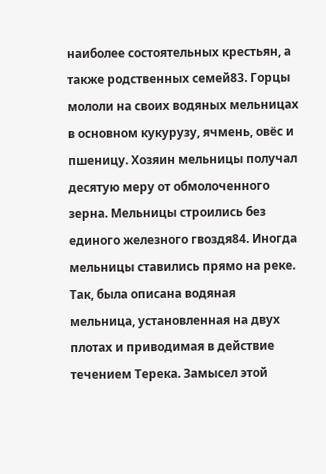наиболее состоятельных крестьян, а также родственных семей83. Горцы мололи на своих водяных мельницах в основном кукурузу, ячмень, овёс и пшеницу. Хозяин мельницы получал десятую меру от обмолоченного зерна. Мельницы строились без единого железного гвоздя84. Иногда мельницы ставились прямо на реке. Так, была описана водяная мельница, установленная на двух плотах и приводимая в действие течением Терека. Замысел этой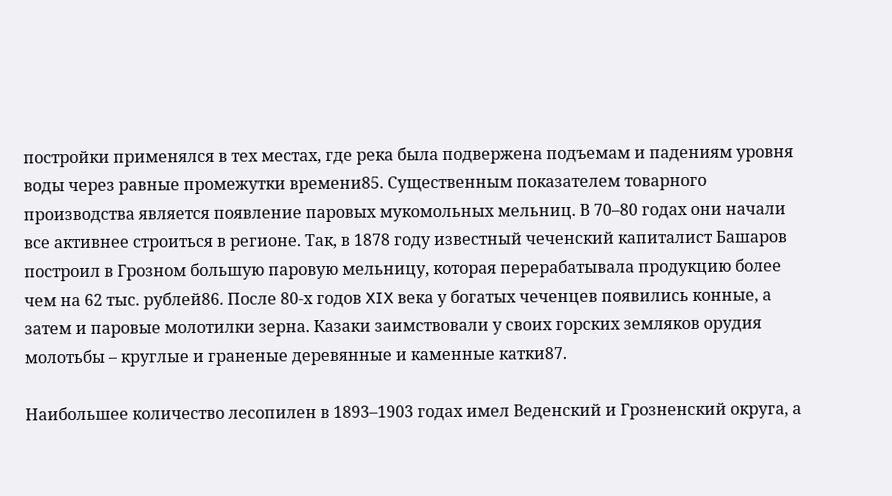постройки применялся в тех местах, где река была подвержена подъемам и падениям уровня воды через равные промежутки времени85. Существенным показателем товарного производства является появление паровых мукомольных мельниц. В 70–80 годах они начали все активнее строиться в регионе. Так, в 1878 году известный чеченский капиталист Башаров построил в Грозном большую паровую мельницу, которая перерабатывала продукцию более чем на 62 тыс. рублей86. После 80-х годов XIX века у богатых чеченцев появились конные, а затем и паровые молотилки зерна. Казаки заимствовали у своих горских земляков орудия молотьбы – круглые и граненые деревянные и каменные катки87.

Наибольшее количество лесопилен в 1893–1903 годах имел Веденский и Грозненский округа, а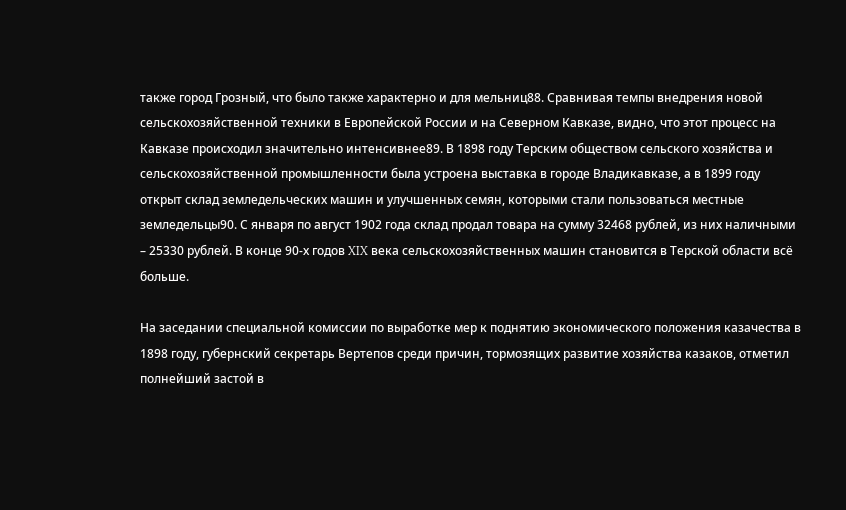также город Грозный, что было также характерно и для мельниц88. Сравнивая темпы внедрения новой сельскохозяйственной техники в Европейской России и на Северном Кавказе, видно, что этот процесс на Кавказе происходил значительно интенсивнее89. В 1898 году Терским обществом сельского хозяйства и сельскохозяйственной промышленности была устроена выставка в городе Владикавказе, а в 1899 году открыт склад земледельческих машин и улучшенных семян, которыми стали пользоваться местные земледельцы90. С января по август 1902 года склад продал товара на сумму 32468 рублей, из них наличными – 25330 рублей. В конце 90-х годов XIX века сельскохозяйственных машин становится в Терской области всё больше.

На заседании специальной комиссии по выработке мер к поднятию экономического положения казачества в 1898 году, губернский секретарь Вертепов среди причин, тормозящих развитие хозяйства казаков, отметил полнейший застой в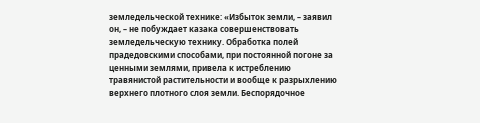земледельческой технике: «Избыток земли, – заявил он, – не побуждает казака совершенствовать земледельческую технику. Обработка полей прадедовскими способами, при постоянной погоне за ценными землями, привела к истреблению травянистой растительности и вообще к разрыхлению верхнего плотного слоя земли. Беспорядочное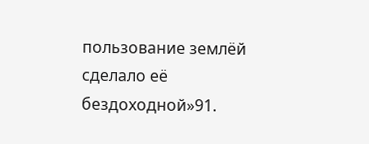пользование землёй сделало её бездоходной»91.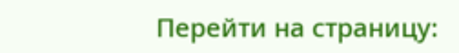Перейти на страницу: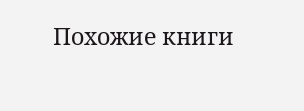Похожие книги